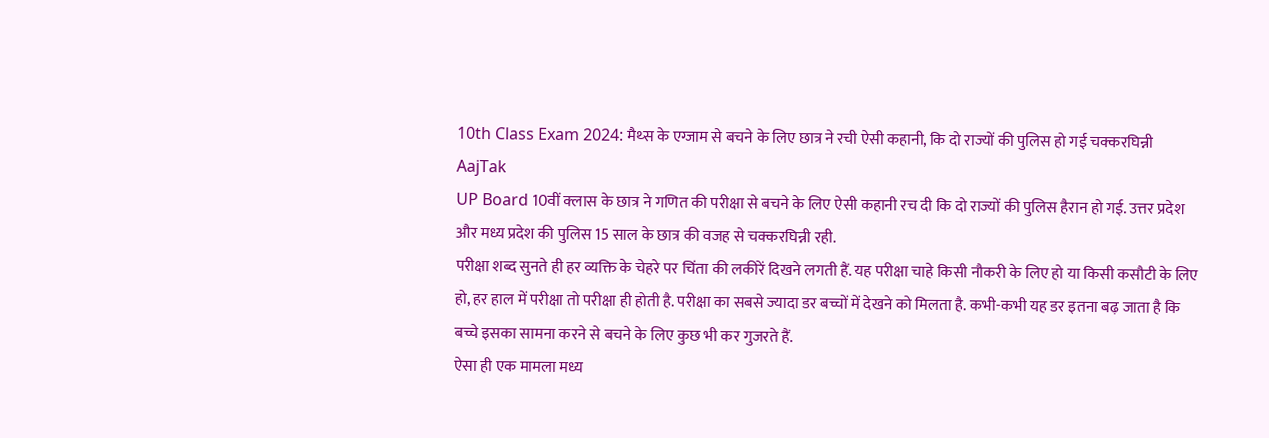10th Class Exam 2024: मैथ्स के एग्जाम से बचने के लिए छात्र ने रची ऐसी कहानी, कि दो राज्यों की पुलिस हो गई चक्करघिन्नी
AajTak
UP Board 10वीं क्लास के छात्र ने गणित की परीक्षा से बचने के लिए ऐसी कहानी रच दी कि दो राज्यों की पुलिस हैरान हो गई. उत्तर प्रदेश और मध्य प्रदेश की पुलिस 15 साल के छात्र की वजह से चक्करघिन्नी रही.
परीक्षा शब्द सुनते ही हर व्यक्ति के चेहरे पर चिंता की लकीरें दिखने लगती हैं. यह परीक्षा चाहे किसी नौकरी के लिए हो या किसी कसौटी के लिए हो, हर हाल में परीक्षा तो परीक्षा ही होती है. परीक्षा का सबसे ज्यादा डर बच्चों में देखने को मिलता है. कभी-कभी यह डर इतना बढ़ जाता है कि बच्चे इसका सामना करने से बचने के लिए कुछ भी कर गुजरते हैं.
ऐसा ही एक मामला मध्य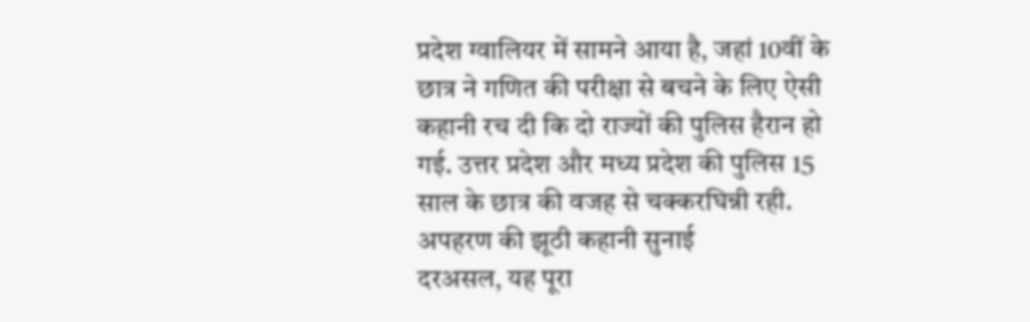प्रदेश ग्वालियर में सामने आया है, जहां 10वीं के छात्र ने गणित की परीक्षा से बचने के लिए ऐसी कहानी रच दी कि दो राज्यों की पुलिस हैरान हो गई. उत्तर प्रदेश और मध्य प्रदेश की पुलिस 15 साल के छात्र की वजह से चक्करघिन्नी रही.
अपहरण की झूठी कहानी सुनाई
दरअसल, यह पूरा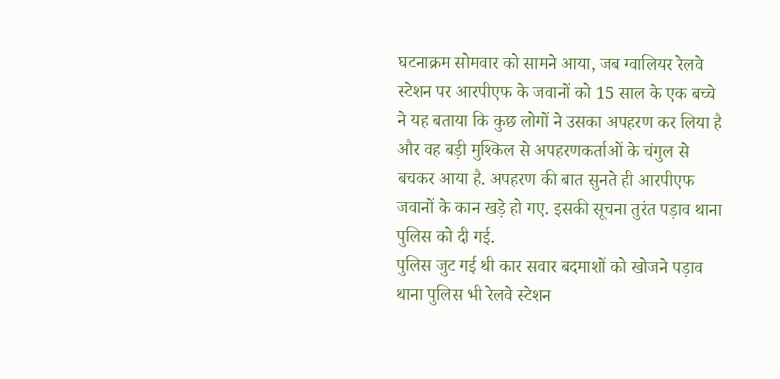घटनाक्रम सोमवार को सामने आया, जब ग्वालियर रेलवे स्टेशन पर आरपीएफ के जवानों को 15 साल के एक बच्चे ने यह बताया कि कुछ लोगों ने उसका अपहरण कर लिया है और वह बड़ी मुश्किल से अपहरणकर्ताओं के चंगुल से बचकर आया है. अपहरण की बात सुनते ही आरपीएफ जवानों के कान खड़े हो गए. इसकी सूचना तुरंत पड़ाव थाना पुलिस को दी गई.
पुलिस जुट गई थी कार सवार बदमाशों को खोजने पड़ाव थाना पुलिस भी रेलवे स्टेशन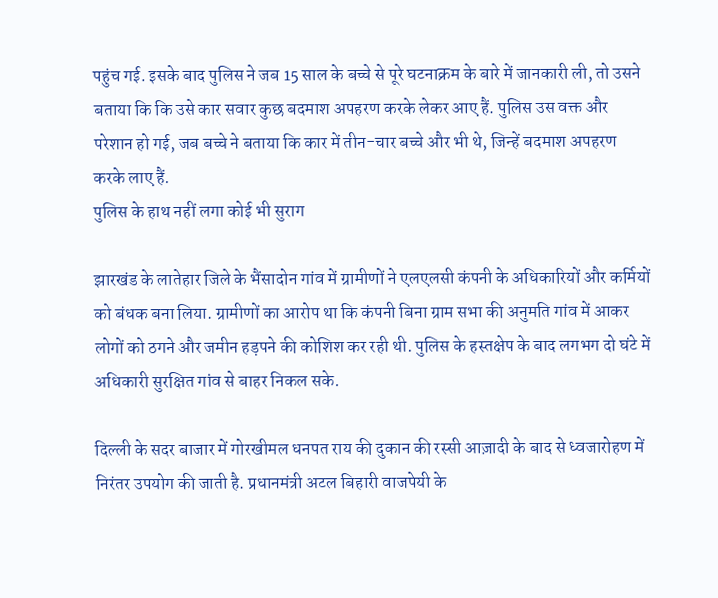पहुंच गई. इसके बाद पुलिस ने जब 15 साल के बच्चे से पूरे घटनाक्रम के बारे में जानकारी ली, तो उसने बताया कि कि उसे कार सवार कुछ बदमाश अपहरण करके लेकर आए हैं. पुलिस उस वक्त और परेशान हो गई, जब बच्चे ने बताया कि कार में तीन-चार बच्चे और भी थे, जिन्हें बदमाश अपहरण करके लाए हैं.
पुलिस के हाथ नहीं लगा कोई भी सुराग

झारखंड के लातेहार जिले के भैंसादोन गांव में ग्रामीणों ने एलएलसी कंपनी के अधिकारियों और कर्मियों को बंधक बना लिया. ग्रामीणों का आरोप था कि कंपनी बिना ग्राम सभा की अनुमति गांव में आकर लोगों को ठगने और जमीन हड़पने की कोशिश कर रही थी. पुलिस के हस्तक्षेप के बाद लगभग दो घंटे में अधिकारी सुरक्षित गांव से बाहर निकल सके.

दिल्ली के सदर बाजार में गोरखीमल धनपत राय की दुकान की रस्सी आज़ादी के बाद से ध्वजारोहण में निरंतर उपयोग की जाती है. प्रधानमंत्री अटल बिहारी वाजपेयी के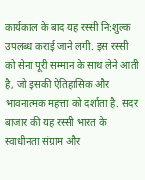कार्यकाल के बाद यह रस्सी नि:शुल्क उपलब्ध कराई जाने लगी. इस रस्सी को सेना पूरी सम्मान के साथ लेने आती है, जो इसकी ऐतिहासिक और भावनात्मक महत्ता को दर्शाता है. सदर बाजार की यह रस्सी भारत के स्वाधीनता संग्राम और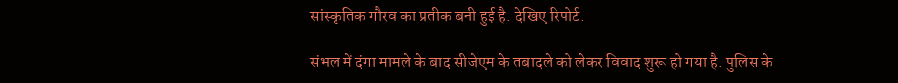सांस्कृतिक गौरव का प्रतीक बनी हुई है. देखिए रिपोर्ट.

संभल में दंगा मामले के बाद सीजेएम के तबादले को लेकर विवाद शुरू हो गया है. पुलिस के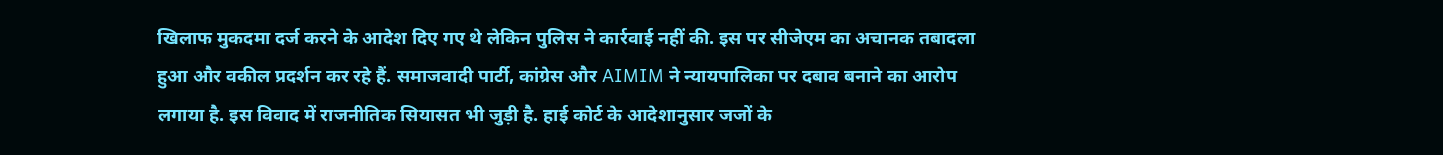खिलाफ मुकदमा दर्ज करने के आदेश दिए गए थे लेकिन पुलिस ने कार्रवाई नहीं की. इस पर सीजेएम का अचानक तबादला हुआ और वकील प्रदर्शन कर रहे हैं. समाजवादी पार्टी, कांग्रेस और AIMIM ने न्यायपालिका पर दबाव बनाने का आरोप लगाया है. इस विवाद में राजनीतिक सियासत भी जुड़ी है. हाई कोर्ट के आदेशानुसार जजों के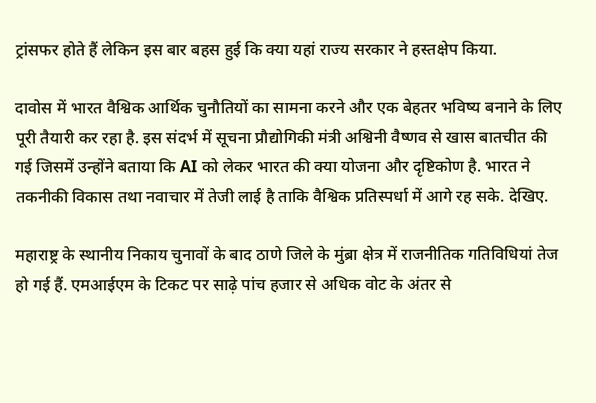ट्रांसफर होते हैं लेकिन इस बार बहस हुई कि क्या यहां राज्य सरकार ने हस्तक्षेप किया.

दावोस में भारत वैश्विक आर्थिक चुनौतियों का सामना करने और एक बेहतर भविष्य बनाने के लिए पूरी तैयारी कर रहा है. इस संदर्भ में सूचना प्रौद्योगिकी मंत्री अश्विनी वैष्णव से खास बातचीत की गई जिसमें उन्होंने बताया कि AI को लेकर भारत की क्या योजना और दृष्टिकोण है. भारत ने तकनीकी विकास तथा नवाचार में तेजी लाई है ताकि वैश्विक प्रतिस्पर्धा में आगे रह सके. देखिए.

महाराष्ट्र के स्थानीय निकाय चुनावों के बाद ठाणे जिले के मुंब्रा क्षेत्र में राजनीतिक गतिविधियां तेज हो गई हैं. एमआईएम के टिकट पर साढ़े पांच हजार से अधिक वोट के अंतर से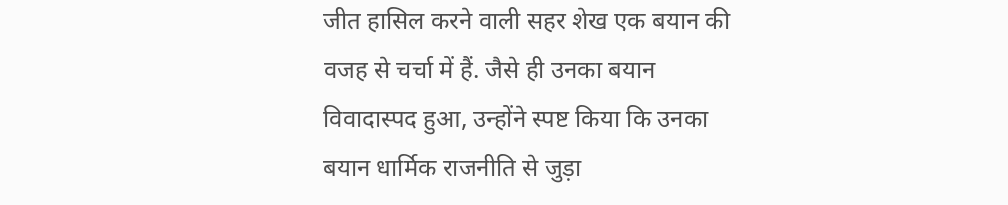जीत हासिल करने वाली सहर शेख एक बयान की वजह से चर्चा में हैं. जैसे ही उनका बयान विवादास्पद हुआ, उन्होंने स्पष्ट किया कि उनका बयान धार्मिक राजनीति से जुड़ा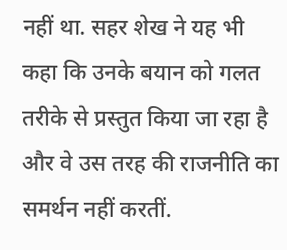नहीं था. सहर शेख ने यह भी कहा कि उनके बयान को गलत तरीके से प्रस्तुत किया जा रहा है और वे उस तरह की राजनीति का समर्थन नहीं करतीं.